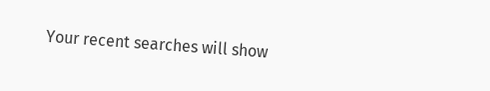Your recent searches will show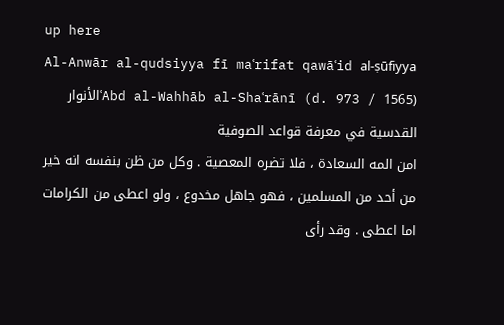up here
Al-Anwār al-qudsiyya fī maʿrifat qawāʿid al-ṣūfiyya
ʿAbd al-Wahhāb al-Shaʿrānī (d. 973 / 1565)الأنوار القدسية في معرفة قواعد الصوفية
امن المه السعادة ، فلا تضره المعصية . وكل من ظن بنفسه انه خير من أحد من المسلمين ، فهو جاهل مخدوع ، ولو اعطى من الكرامات اما اعطى . وقد رأى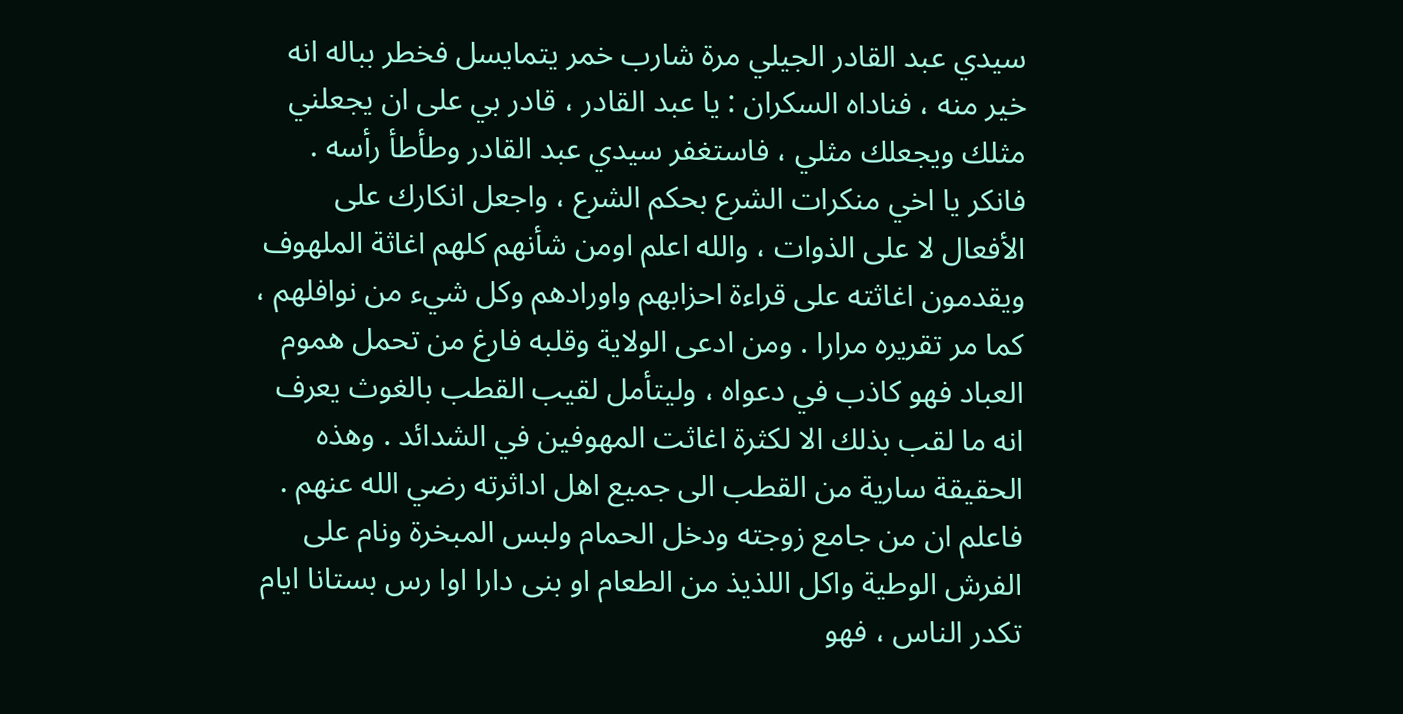سيدي عبد القادر الجيلي مرة شارب خمر يتمايسل فخطر بباله انه خير منه ، فناداه السكران : يا عبد القادر ، قادر بي على ان يجعلني مثلك ويجعلك مثلي ، فاستغفر سيدي عبد القادر وطأطأ رأسه . فانكر يا اخي منكرات الشرع بحكم الشرع ، واجعل انكارك على الأفعال لا على الذوات ، والله اعلم اومن شأنهم كلهم اغاثة الملهوف ويقدمون اغاثته على قراءة احزابهم واورادهم وكل شيء من نوافلهم ، كما مر تقريره مرارا . ومن ادعى الولاية وقلبه فارغ من تحمل هموم العباد فهو كاذب في دعواه ، وليتأمل لقيب القطب بالغوث يعرف انه ما لقب بذلك الا لكثرة اغاثت المهوفين في الشدائد . وهذه الحقيقة سارية من القطب الى جميع اهل اداثرته رضي الله عنهم . فاعلم ان من جامع زوجته ودخل الحمام ولبس المبخرة ونام على الفرش الوطية واكل اللذيذ من الطعام او بنى دارا اوا رس بستانا ايام تكدر الناس ، فهو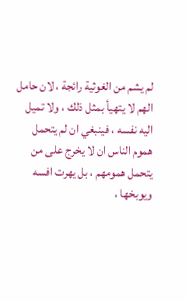لم يشم من الغوثية رائجة ، لان حامل الهم لا يتهيأ بمثل ذلك ، ولا تميل اليه نفسه ، فينبغي ان لم يتحمل هموم الناس ان لا يخرج على من يتحمل همومهم ، بل يهرت افسه ويوبخها ،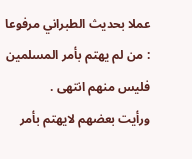عملا بحديث الطبراني مرفوعا : من لم يهتم بأمر المسلمين فليس منهم انتهى .
ورأيت بعضهم لايهتم بأمر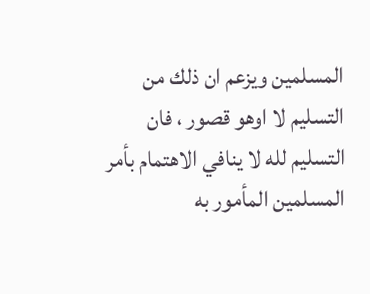المسلمين ويزعم ان ذلك من التسليم لا اوهو قصور ، فان التسليم لله لا ينافي الاهتمام بأمر المسلمين المأمور به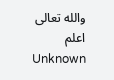والله تعالى اعلم
Unknown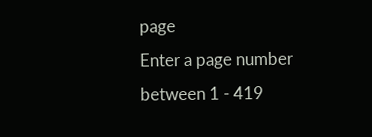page
Enter a page number between 1 - 419